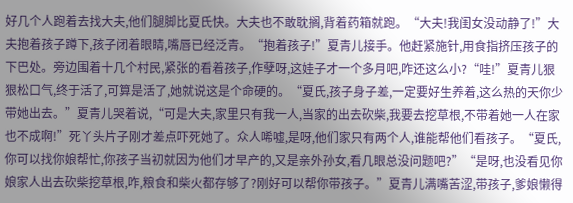好几个人跑着去找大夫,他们腿脚比夏氏快。大夫也不敢耽搁,背着药箱就跑。“大夫!我闺女没动静了!”大夫抱着孩子蹲下,孩子闭着眼睛,嘴唇已经泛青。“抱着孩子!”夏青儿接手。他赶紧施针,用食指挤压孩子的下巴处。旁边围着十几个村民,紧张的看着孩子,作孽呀,这娃子才一个多月吧,咋还这么小?“哇!”夏青儿狠狠松口气,终于活了,可算是活了,她就说这是个命硬的。“夏氏,孩子身子差,一定要好生养着,这么热的天你少带她出去。”夏青儿哭着说,“可是大夫,家里只有我一人,当家的出去砍柴,我要去挖草根,不带着她一人在家也不成啊!”死丫头片子刚才差点吓死她了。众人唏嘘,是呀,他们家只有两个人,谁能帮他们看孩子。“夏氏,你可以找你娘帮忙,你孩子当初就因为他们才早产的,又是亲外孙女,看几眼总没问题吧?”“是呀,也没看见你娘家人出去砍柴挖草根,咋,粮食和柴火都存够了?刚好可以帮你带孩子。”夏青儿满嘴苦涩,带孩子,爹娘懒得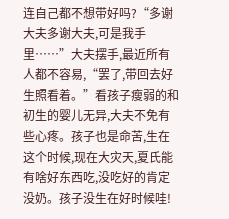连自己都不想带好吗?“多谢大夫多谢大夫,可是我手里……”大夫摆手,最近所有人都不容易,“罢了,带回去好生照看着。”看孩子瘦弱的和初生的婴儿无异,大夫不免有些心疼。孩子也是命苦,生在这个时候,现在大灾天,夏氏能有啥好东西吃,没吃好的肯定没奶。孩子没生在好时候哇!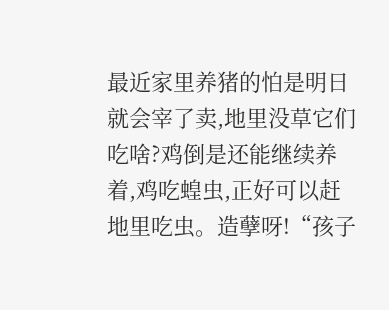最近家里养猪的怕是明日就会宰了卖,地里没草它们吃啥?鸡倒是还能继续养着,鸡吃蝗虫,正好可以赶地里吃虫。造孽呀!“孩子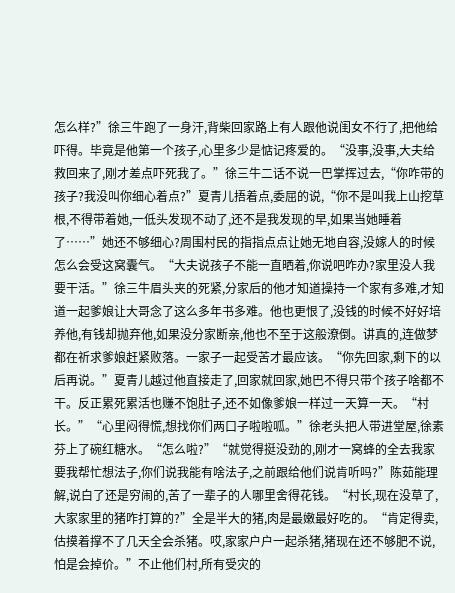怎么样?”徐三牛跑了一身汗,背柴回家路上有人跟他说闺女不行了,把他给吓得。毕竟是他第一个孩子,心里多少是惦记疼爱的。“没事,没事,大夫给救回来了,刚才差点吓死我了。”徐三牛二话不说一巴掌挥过去,“你咋带的孩子?我没叫你细心着点?”夏青儿捂着点,委屈的说,“你不是叫我上山挖草根,不得带着她,一低头发现不动了,还不是我发现的早,如果当她睡着了……”她还不够细心?周围村民的指指点点让她无地自容,没嫁人的时候怎么会受这窝囊气。“大夫说孩子不能一直晒着,你说吧咋办?家里没人我要干活。”徐三牛眉头夹的死紧,分家后的他才知道操持一个家有多难,才知道一起爹娘让大哥念了这么多年书多难。他也更恨了,没钱的时候不好好培养他,有钱却抛弃他,如果没分家断亲,他也不至于这般潦倒。讲真的,连做梦都在祈求爹娘赶紧败落。一家子一起受苦才最应该。“你先回家,剩下的以后再说。”夏青儿越过他直接走了,回家就回家,她巴不得只带个孩子啥都不干。反正累死累活也赚不饱肚子,还不如像爹娘一样过一天算一天。“村长。”“心里闷得慌,想找你们两口子啦啦呱。”徐老头把人带进堂屋,徐素芬上了碗红糖水。“怎么啦?”“就觉得挺没劲的,刚才一窝蜂的全去我家要我帮忙想法子,你们说我能有啥法子,之前跟给他们说肯听吗?”陈茹能理解,说白了还是穷闹的,苦了一辈子的人哪里舍得花钱。“村长,现在没草了,大家家里的猪咋打算的?”全是半大的猪,肉是最嫩最好吃的。“肯定得卖,估摸着撑不了几天全会杀猪。哎,家家户户一起杀猪,猪现在还不够肥不说,怕是会掉价。”不止他们村,所有受灾的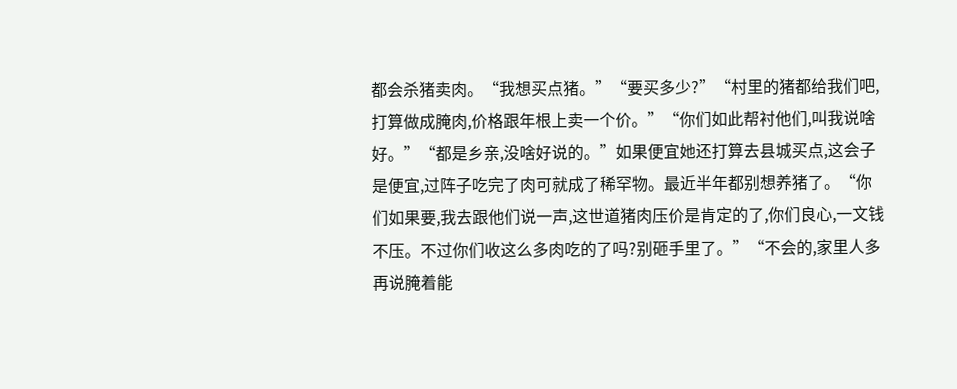都会杀猪卖肉。“我想买点猪。”“要买多少?”“村里的猪都给我们吧,打算做成腌肉,价格跟年根上卖一个价。”“你们如此帮衬他们,叫我说啥好。”“都是乡亲,没啥好说的。”如果便宜她还打算去县城买点,这会子是便宜,过阵子吃完了肉可就成了稀罕物。最近半年都别想养猪了。“你们如果要,我去跟他们说一声,这世道猪肉压价是肯定的了,你们良心,一文钱不压。不过你们收这么多肉吃的了吗?别砸手里了。”“不会的,家里人多再说腌着能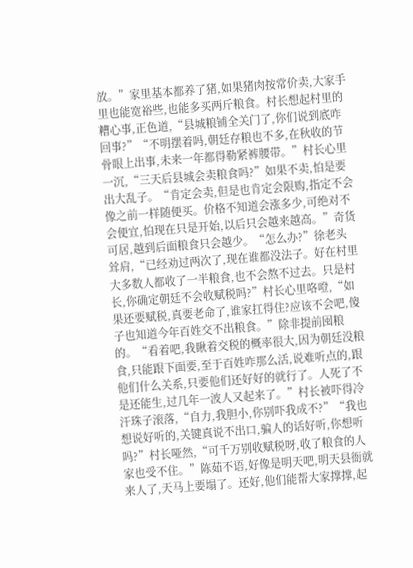放。”家里基本都养了猪,如果猪肉按常价卖,大家手里也能宽裕些,也能多买两斤粮食。村长想起村里的糟心事,正色道,“县城粮铺全关门了,你们说到底咋回事?”“不明摆着吗,朝廷存粮也不多,在秋收的节骨眼上出事,未来一年都得勒紧裤腰带。”村长心里一沉,“三天后县城会卖粮食吗?”如果不卖,怕是要出大乱子。“肯定会卖,但是也肯定会限购,指定不会像之前一样随便买。价格不知道会涨多少,可绝对不会便宜,怕现在只是开始,以后只会越来越高。”奇货可居,越到后面粮食只会越少。“怎么办?”徐老头耸肩,“已经劝过两次了,现在谁都没法子。好在村里大多数人都收了一半粮食,也不会熬不过去。只是村长,你确定朝廷不会收赋税吗?”村长心里咯噔,“如果还要赋税,真要老命了,谁家扛得住?应该不会吧,傻子也知道今年百姓交不出粮食。”除非提前囤粮的。“看着吧,我瞅着交税的概率很大,因为朝廷没粮食,只能跟下面要,至于百姓咋那么活,说难听点的,跟他们什么关系,只要他们还好好的就行了。人死了不是还能生,过几年一波人又起来了。”村长被吓得冷汗珠子滚落,“自力,我胆小,你别吓我成不?”“我也想说好听的,关键真说不出口,骗人的话好听,你想听吗?”村长哑然,“可千万别收赋税呀,收了粮食的人家也受不住。”陈茹不语,好像是明天吧,明天县衙就来人了,天马上要塌了。还好,他们能帮大家撑撑,起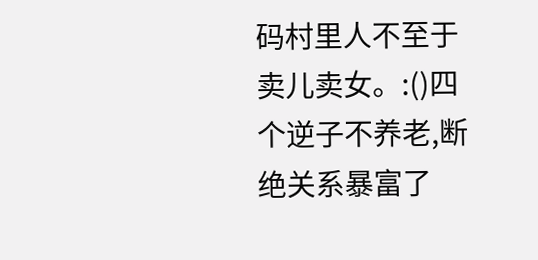码村里人不至于卖儿卖女。:()四个逆子不养老,断绝关系暴富了